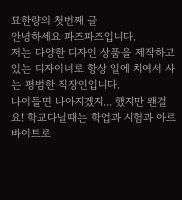묘한량의 첫번째 글
안녕하세요 파즈파즈입니다.
저는 다양한 디자인 상품을 제작하고 있는 디자이너로 항상 일에 치여서 사는 평범한 직장인입니다.
나이들면 나아지겠지... 했지만 왠걸요! 학교다닐때는 학업과 시험과 아르바이트로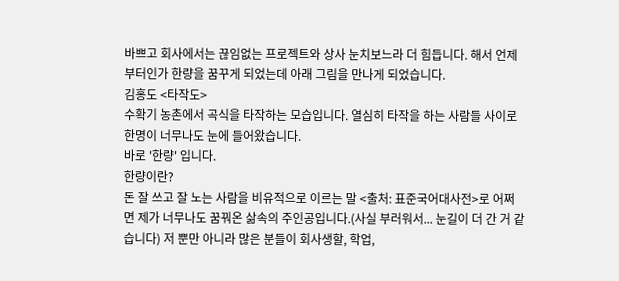바쁘고 회사에서는 끊임없는 프로젝트와 상사 눈치보느라 더 힘듭니다. 해서 언제부터인가 한량을 꿈꾸게 되었는데 아래 그림을 만나게 되었습니다.
김홍도 <타작도>
수확기 농촌에서 곡식을 타작하는 모습입니다. 열심히 타작을 하는 사람들 사이로 한명이 너무나도 눈에 들어왔습니다.
바로 '한량' 입니다.
한량이란?
돈 잘 쓰고 잘 노는 사람을 비유적으로 이르는 말 <출처: 표준국어대사전>로 어쩌면 제가 너무나도 꿈꿔온 삶속의 주인공입니다.(사실 부러워서... 눈길이 더 간 거 같습니다) 저 뿐만 아니라 많은 분들이 회사생할, 학업,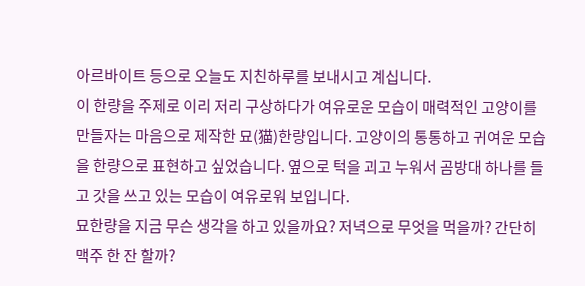아르바이트 등으로 오늘도 지친하루를 보내시고 계십니다.
이 한량을 주제로 이리 저리 구상하다가 여유로운 모습이 매력적인 고양이를 만들자는 마음으로 제작한 묘(猫)한량입니다. 고양이의 통통하고 귀여운 모습을 한량으로 표현하고 싶었습니다. 옆으로 턱을 괴고 누워서 곰방대 하나를 들고 갓을 쓰고 있는 모습이 여유로워 보입니다.
묘한량을 지금 무슨 생각을 하고 있을까요? 저녁으로 무엇을 먹을까? 간단히 맥주 한 잔 할까?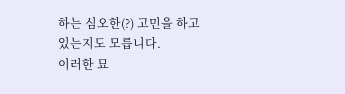하는 심오한(?) 고민을 하고 있는지도 모릅니다.
이러한 묘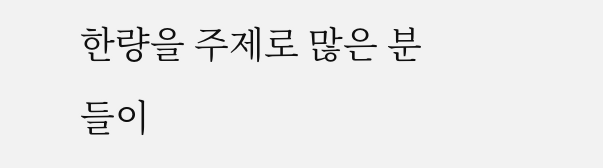한량을 주제로 많은 분들이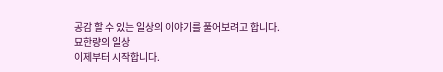공감 할 수 있는 일상의 이야기를 풀어보려고 합니다.
묘한량의 일상
이제부터 시작합니다.